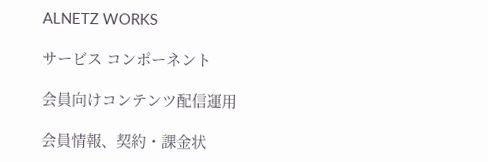ALNETZ WORKS

サービス コンポーネント

会員向けコンテンツ配信運用

会員情報、契約・課金状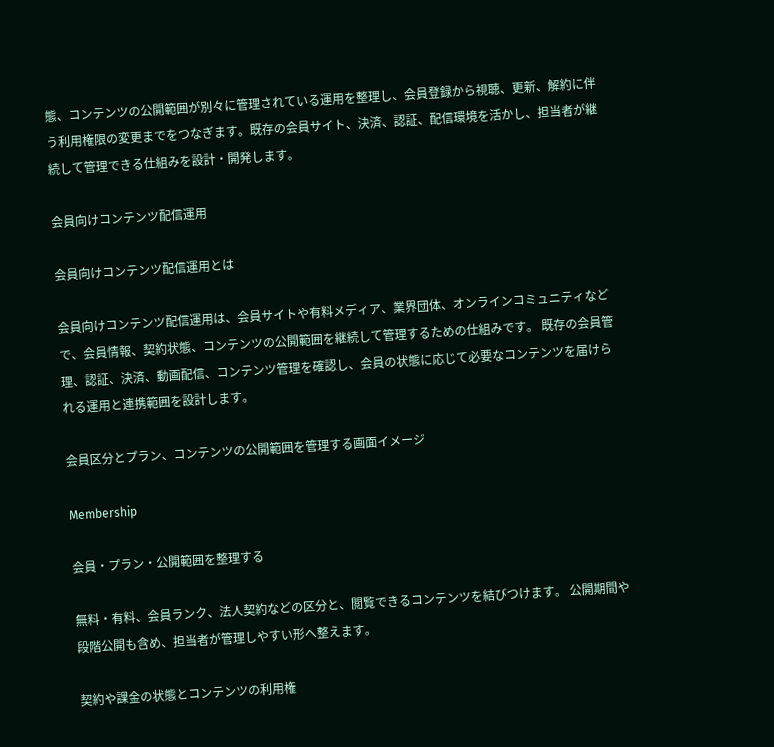態、コンテンツの公開範囲が別々に管理されている運用を整理し、会員登録から視聴、更新、解約に伴う利用権限の変更までをつなぎます。既存の会員サイト、決済、認証、配信環境を活かし、担当者が継続して管理できる仕組みを設計・開発します。

会員向けコンテンツ配信運用

会員向けコンテンツ配信運用とは

会員向けコンテンツ配信運用は、会員サイトや有料メディア、業界団体、オンラインコミュニティなどで、会員情報、契約状態、コンテンツの公開範囲を継続して管理するための仕組みです。 既存の会員管理、認証、決済、動画配信、コンテンツ管理を確認し、会員の状態に応じて必要なコンテンツを届けられる運用と連携範囲を設計します。

会員区分とプラン、コンテンツの公開範囲を管理する画面イメージ

Membership

会員・プラン・公開範囲を整理する

無料・有料、会員ランク、法人契約などの区分と、閲覧できるコンテンツを結びつけます。 公開期間や段階公開も含め、担当者が管理しやすい形へ整えます。

契約や課金の状態とコンテンツの利用権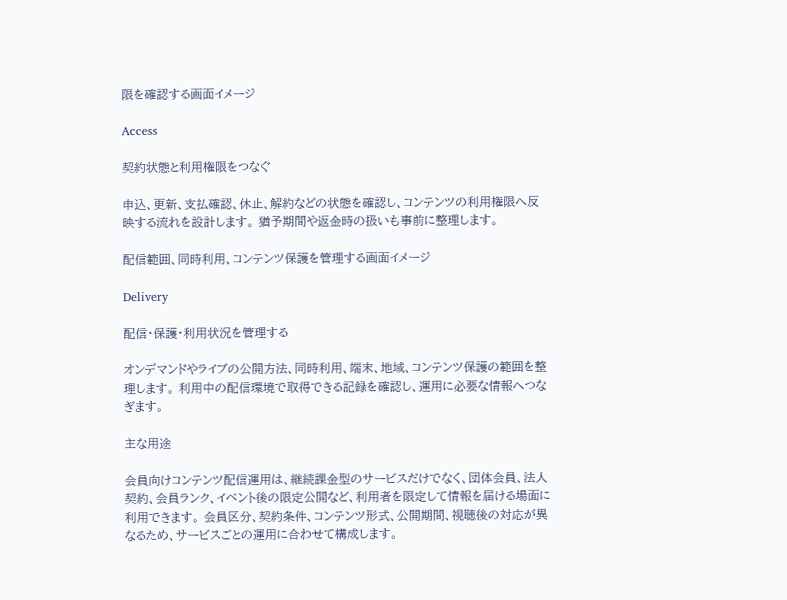限を確認する画面イメージ

Access

契約状態と利用権限をつなぐ

申込、更新、支払確認、休止、解約などの状態を確認し、コンテンツの利用権限へ反映する流れを設計します。 猶予期間や返金時の扱いも事前に整理します。

配信範囲、同時利用、コンテンツ保護を管理する画面イメージ

Delivery

配信・保護・利用状況を管理する

オンデマンドやライブの公開方法、同時利用、端末、地域、コンテンツ保護の範囲を整理します。 利用中の配信環境で取得できる記録を確認し、運用に必要な情報へつなぎます。

主な用途

会員向けコンテンツ配信運用は、継続課金型のサービスだけでなく、団体会員、法人契約、会員ランク、イベント後の限定公開など、利用者を限定して情報を届ける場面に利用できます。 会員区分、契約条件、コンテンツ形式、公開期間、視聴後の対応が異なるため、サービスごとの運用に合わせて構成します。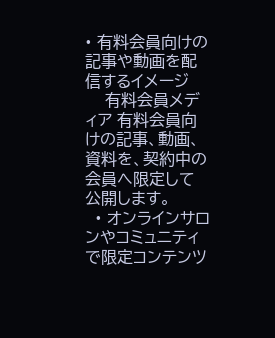• 有料会員向けの記事や動画を配信するイメージ
    有料会員メディア 有料会員向けの記事、動画、資料を、契約中の会員へ限定して公開します。
  • オンラインサロンやコミュニティで限定コンテンツ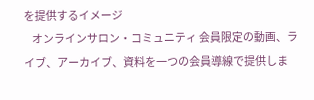を提供するイメージ
    オンラインサロン・コミュニティ 会員限定の動画、ライブ、アーカイブ、資料を一つの会員導線で提供しま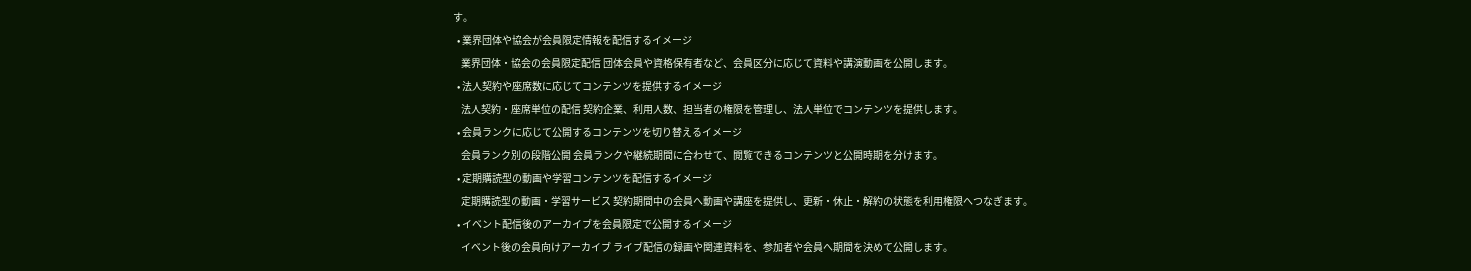す。
  • 業界団体や協会が会員限定情報を配信するイメージ
    業界団体・協会の会員限定配信 団体会員や資格保有者など、会員区分に応じて資料や講演動画を公開します。
  • 法人契約や座席数に応じてコンテンツを提供するイメージ
    法人契約・座席単位の配信 契約企業、利用人数、担当者の権限を管理し、法人単位でコンテンツを提供します。
  • 会員ランクに応じて公開するコンテンツを切り替えるイメージ
    会員ランク別の段階公開 会員ランクや継続期間に合わせて、閲覧できるコンテンツと公開時期を分けます。
  • 定期購読型の動画や学習コンテンツを配信するイメージ
    定期購読型の動画・学習サービス 契約期間中の会員へ動画や講座を提供し、更新・休止・解約の状態を利用権限へつなぎます。
  • イベント配信後のアーカイブを会員限定で公開するイメージ
    イベント後の会員向けアーカイブ ライブ配信の録画や関連資料を、参加者や会員へ期間を決めて公開します。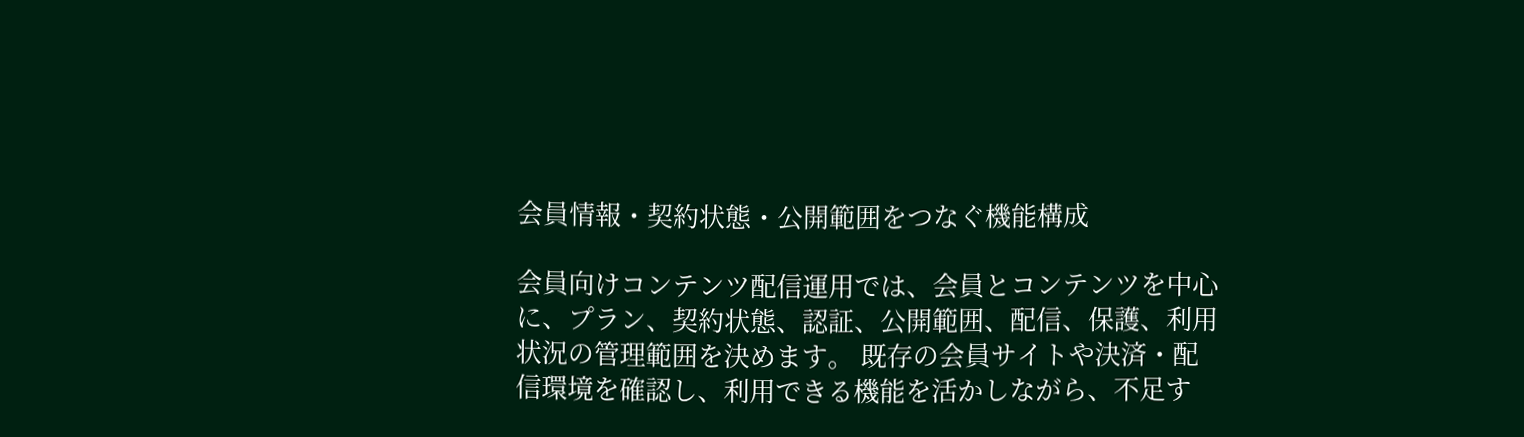会員情報・契約状態・公開範囲をつなぐ機能構成

会員向けコンテンツ配信運用では、会員とコンテンツを中心に、プラン、契約状態、認証、公開範囲、配信、保護、利用状況の管理範囲を決めます。 既存の会員サイトや決済・配信環境を確認し、利用できる機能を活かしながら、不足す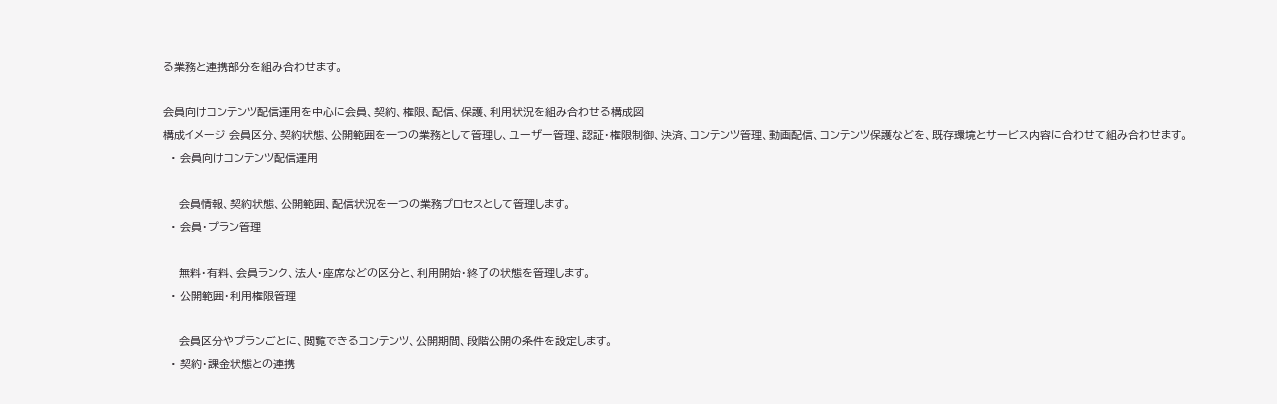る業務と連携部分を組み合わせます。

会員向けコンテンツ配信運用を中心に会員、契約、権限、配信、保護、利用状況を組み合わせる構成図
構成イメージ 会員区分、契約状態、公開範囲を一つの業務として管理し、ユーザー管理、認証・権限制御、決済、コンテンツ管理、動画配信、コンテンツ保護などを、既存環境とサービス内容に合わせて組み合わせます。
  • 会員向けコンテンツ配信運用

    会員情報、契約状態、公開範囲、配信状況を一つの業務プロセスとして管理します。
  • 会員・プラン管理

    無料・有料、会員ランク、法人・座席などの区分と、利用開始・終了の状態を管理します。
  • 公開範囲・利用権限管理

    会員区分やプランごとに、閲覧できるコンテンツ、公開期間、段階公開の条件を設定します。
  • 契約・課金状態との連携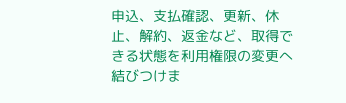申込、支払確認、更新、休止、解約、返金など、取得できる状態を利用権限の変更へ結びつけま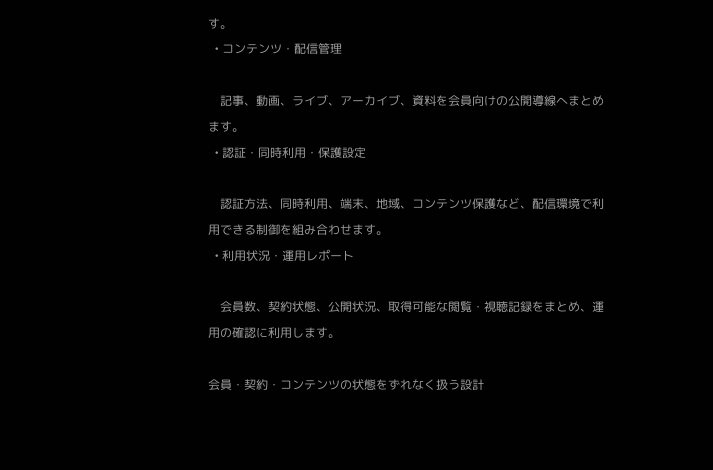す。
  • コンテンツ・配信管理

    記事、動画、ライブ、アーカイブ、資料を会員向けの公開導線へまとめます。
  • 認証・同時利用・保護設定

    認証方法、同時利用、端末、地域、コンテンツ保護など、配信環境で利用できる制御を組み合わせます。
  • 利用状況・運用レポート

    会員数、契約状態、公開状況、取得可能な閲覧・視聴記録をまとめ、運用の確認に利用します。

会員・契約・コンテンツの状態をずれなく扱う設計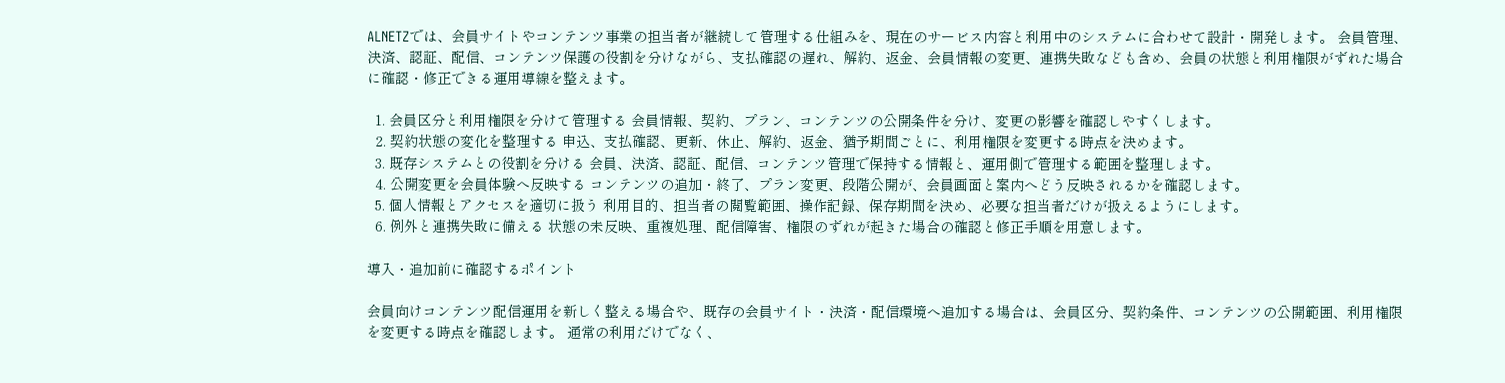ALNETZでは、会員サイトやコンテンツ事業の担当者が継続して管理する仕組みを、現在のサービス内容と利用中のシステムに合わせて設計・開発します。 会員管理、決済、認証、配信、コンテンツ保護の役割を分けながら、支払確認の遅れ、解約、返金、会員情報の変更、連携失敗なども含め、会員の状態と利用権限がずれた場合に確認・修正できる運用導線を整えます。

  1. 会員区分と利用権限を分けて管理する 会員情報、契約、プラン、コンテンツの公開条件を分け、変更の影響を確認しやすくします。
  2. 契約状態の変化を整理する 申込、支払確認、更新、休止、解約、返金、猶予期間ごとに、利用権限を変更する時点を決めます。
  3. 既存システムとの役割を分ける 会員、決済、認証、配信、コンテンツ管理で保持する情報と、運用側で管理する範囲を整理します。
  4. 公開変更を会員体験へ反映する コンテンツの追加・終了、プラン変更、段階公開が、会員画面と案内へどう反映されるかを確認します。
  5. 個人情報とアクセスを適切に扱う 利用目的、担当者の閲覧範囲、操作記録、保存期間を決め、必要な担当者だけが扱えるようにします。
  6. 例外と連携失敗に備える 状態の未反映、重複処理、配信障害、権限のずれが起きた場合の確認と修正手順を用意します。

導入・追加前に確認するポイント

会員向けコンテンツ配信運用を新しく整える場合や、既存の会員サイト・決済・配信環境へ追加する場合は、会員区分、契約条件、コンテンツの公開範囲、利用権限を変更する時点を確認します。 通常の利用だけでなく、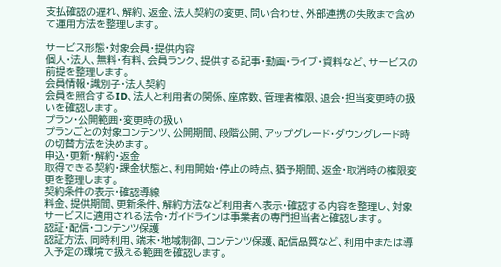支払確認の遅れ、解約、返金、法人契約の変更、問い合わせ、外部連携の失敗まで含めて運用方法を整理します。

サービス形態・対象会員・提供内容
個人・法人、無料・有料、会員ランク、提供する記事・動画・ライブ・資料など、サービスの前提を整理します。
会員情報・識別子・法人契約
会員を照合するID、法人と利用者の関係、座席数、管理者権限、退会・担当変更時の扱いを確認します。
プラン・公開範囲・変更時の扱い
プランごとの対象コンテンツ、公開期間、段階公開、アップグレード・ダウングレード時の切替方法を決めます。
申込・更新・解約・返金
取得できる契約・課金状態と、利用開始・停止の時点、猶予期間、返金・取消時の権限変更を整理します。
契約条件の表示・確認導線
料金、提供期間、更新条件、解約方法など利用者へ表示・確認する内容を整理し、対象サービスに適用される法令・ガイドラインは事業者の専門担当者と確認します。
認証・配信・コンテンツ保護
認証方法、同時利用、端末・地域制御、コンテンツ保護、配信品質など、利用中または導入予定の環境で扱える範囲を確認します。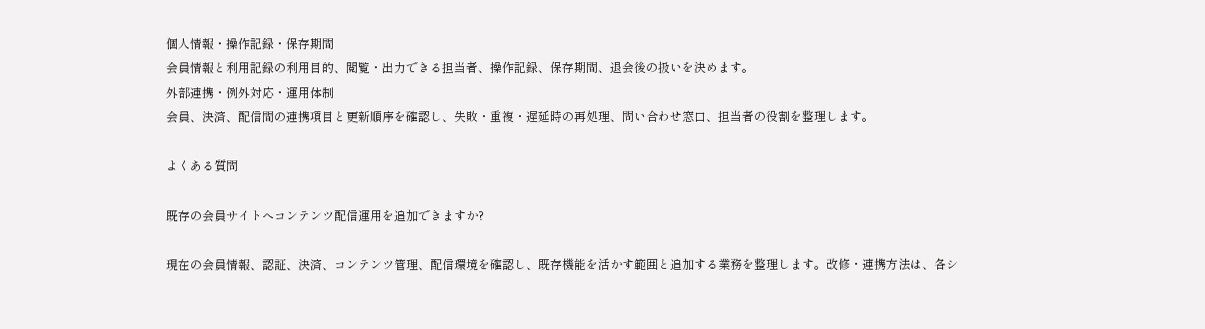個人情報・操作記録・保存期間
会員情報と利用記録の利用目的、閲覧・出力できる担当者、操作記録、保存期間、退会後の扱いを決めます。
外部連携・例外対応・運用体制
会員、決済、配信間の連携項目と更新順序を確認し、失敗・重複・遅延時の再処理、問い合わせ窓口、担当者の役割を整理します。

よくある質問

既存の会員サイトへコンテンツ配信運用を追加できますか?

現在の会員情報、認証、決済、コンテンツ管理、配信環境を確認し、既存機能を活かす範囲と追加する業務を整理します。改修・連携方法は、各シ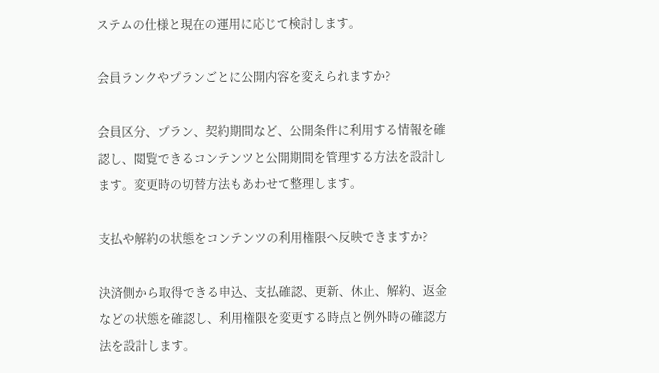ステムの仕様と現在の運用に応じて検討します。

会員ランクやプランごとに公開内容を変えられますか?

会員区分、プラン、契約期間など、公開条件に利用する情報を確認し、閲覧できるコンテンツと公開期間を管理する方法を設計します。変更時の切替方法もあわせて整理します。

支払や解約の状態をコンテンツの利用権限へ反映できますか?

決済側から取得できる申込、支払確認、更新、休止、解約、返金などの状態を確認し、利用権限を変更する時点と例外時の確認方法を設計します。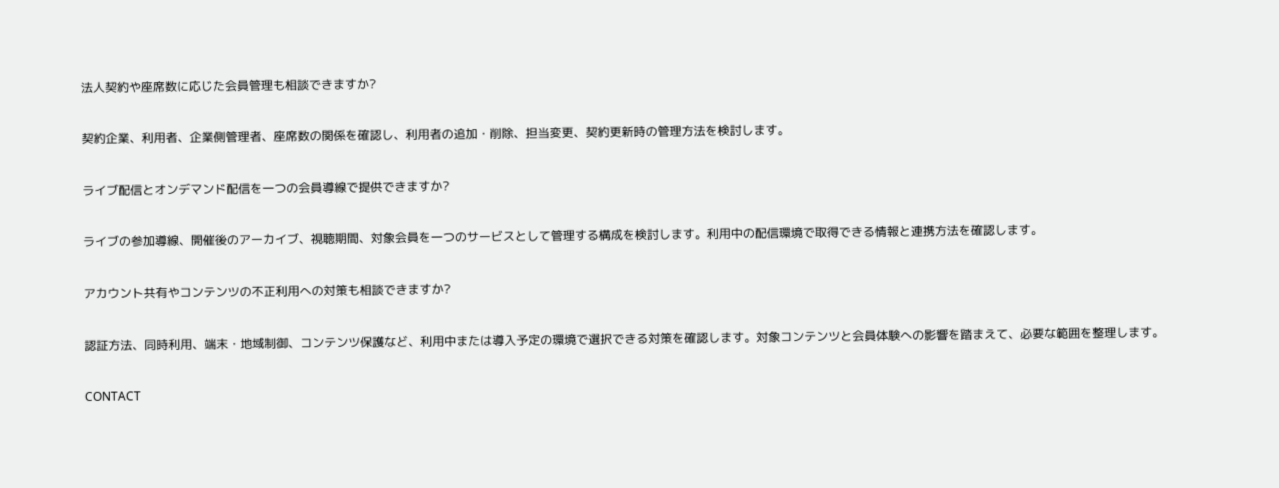法人契約や座席数に応じた会員管理も相談できますか?

契約企業、利用者、企業側管理者、座席数の関係を確認し、利用者の追加・削除、担当変更、契約更新時の管理方法を検討します。

ライブ配信とオンデマンド配信を一つの会員導線で提供できますか?

ライブの参加導線、開催後のアーカイブ、視聴期間、対象会員を一つのサービスとして管理する構成を検討します。利用中の配信環境で取得できる情報と連携方法を確認します。

アカウント共有やコンテンツの不正利用への対策も相談できますか?

認証方法、同時利用、端末・地域制御、コンテンツ保護など、利用中または導入予定の環境で選択できる対策を確認します。対象コンテンツと会員体験への影響を踏まえて、必要な範囲を整理します。

CONTACT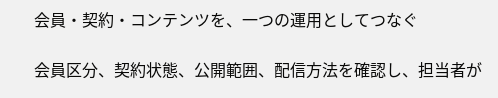会員・契約・コンテンツを、一つの運用としてつなぐ

会員区分、契約状態、公開範囲、配信方法を確認し、担当者が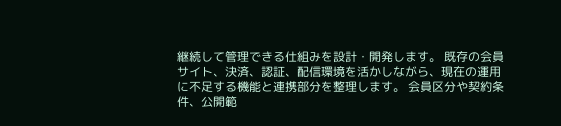継続して管理できる仕組みを設計・開発します。 既存の会員サイト、決済、認証、配信環境を活かしながら、現在の運用に不足する機能と連携部分を整理します。 会員区分や契約条件、公開範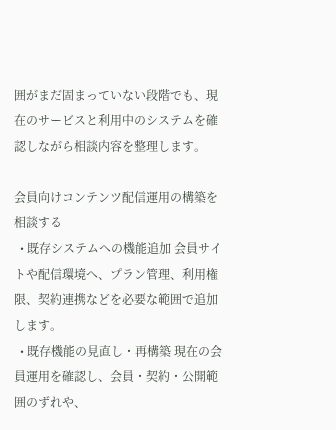囲がまだ固まっていない段階でも、現在のサービスと利用中のシステムを確認しながら相談内容を整理します。

会員向けコンテンツ配信運用の構築を相談する
  • 既存システムへの機能追加 会員サイトや配信環境へ、プラン管理、利用権限、契約連携などを必要な範囲で追加します。
  • 既存機能の見直し・再構築 現在の会員運用を確認し、会員・契約・公開範囲のずれや、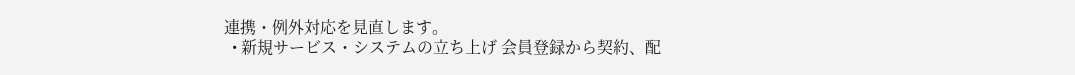連携・例外対応を見直します。
  • 新規サービス・システムの立ち上げ 会員登録から契約、配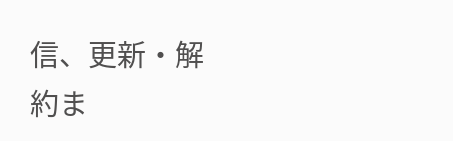信、更新・解約ま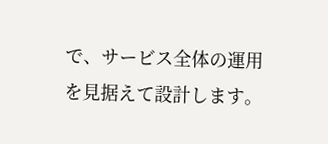で、サービス全体の運用を見据えて設計します。